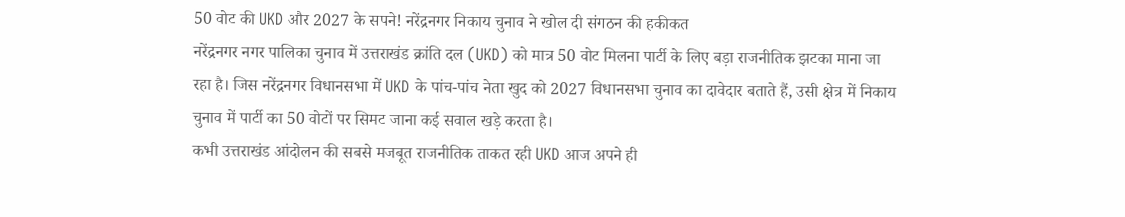50 वोट की UKD और 2027 के सपने! नरेंद्रनगर निकाय चुनाव ने खोल दी संगठन की हकीकत
नरेंद्रनगर नगर पालिका चुनाव में उत्तराखंड क्रांति दल (UKD) को मात्र 50 वोट मिलना पार्टी के लिए बड़ा राजनीतिक झटका माना जा रहा है। जिस नरेंद्रनगर विधानसभा में UKD के पांच-पांच नेता खुद को 2027 विधानसभा चुनाव का दावेदार बताते हैं, उसी क्षेत्र में निकाय चुनाव में पार्टी का 50 वोटों पर सिमट जाना कई सवाल खड़े करता है।
कभी उत्तराखंड आंदोलन की सबसे मजबूत राजनीतिक ताकत रही UKD आज अपने ही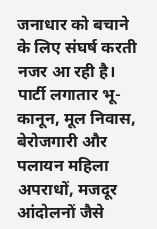जनाधार को बचाने के लिए संघर्ष करती नजर आ रही है। पार्टी लगातार भू-कानून, मूल निवास, बेरोजगारी और पलायन महिला अपराधों, मजदूर आंदोलनों जैसे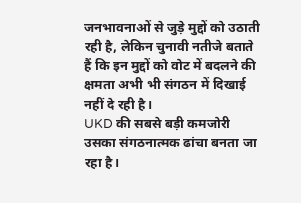जनभावनाओं से जुड़े मुद्दों को उठाती रही है, लेकिन चुनावी नतीजे बताते हैं कि इन मुद्दों को वोट में बदलने की क्षमता अभी भी संगठन में दिखाई नहीं दे रही है।
UKD की सबसे बड़ी कमजोरी उसका संगठनात्मक ढांचा बनता जा रहा है।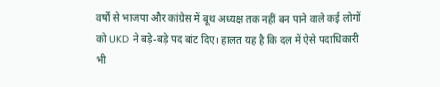वर्षों से भाजपा और कांग्रेस में बूथ अध्यक्ष तक नहीं बन पाने वाले कई लोगों को UKD ने बड़े-बड़े पद बांट दिए। हालत यह है कि दल में ऐसे पदाधिकारी भी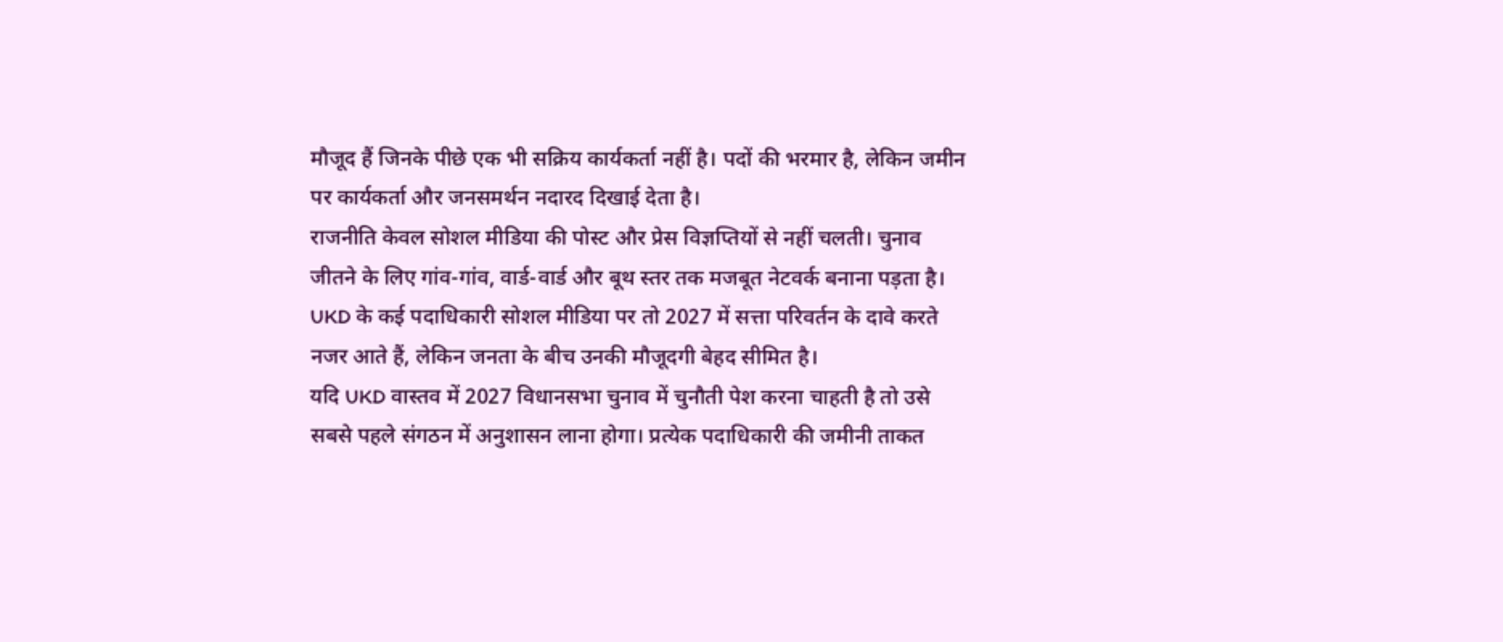मौजूद हैं जिनके पीछे एक भी सक्रिय कार्यकर्ता नहीं है। पदों की भरमार है, लेकिन जमीन पर कार्यकर्ता और जनसमर्थन नदारद दिखाई देता है।
राजनीति केवल सोशल मीडिया की पोस्ट और प्रेस विज्ञप्तियों से नहीं चलती। चुनाव जीतने के लिए गांव-गांव, वार्ड-वार्ड और बूथ स्तर तक मजबूत नेटवर्क बनाना पड़ता है। UKD के कई पदाधिकारी सोशल मीडिया पर तो 2027 में सत्ता परिवर्तन के दावे करते नजर आते हैं, लेकिन जनता के बीच उनकी मौजूदगी बेहद सीमित है।
यदि UKD वास्तव में 2027 विधानसभा चुनाव में चुनौती पेश करना चाहती है तो उसे सबसे पहले संगठन में अनुशासन लाना होगा। प्रत्येक पदाधिकारी की जमीनी ताकत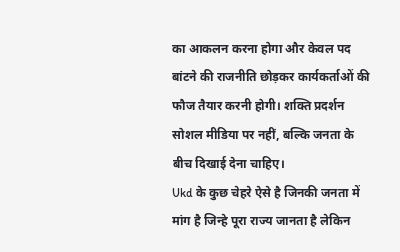का आकलन करना होगा और केवल पद बांटने की राजनीति छोड़कर कार्यकर्ताओं की फौज तैयार करनी होगी। शक्ति प्रदर्शन सोशल मीडिया पर नहीं, बल्कि जनता के बीच दिखाई देना चाहिए।
Ukd के कुछ चेहरे ऐसे है जिनकी जनता में मांग है जिन्हे पूरा राज्य जानता है लेकिन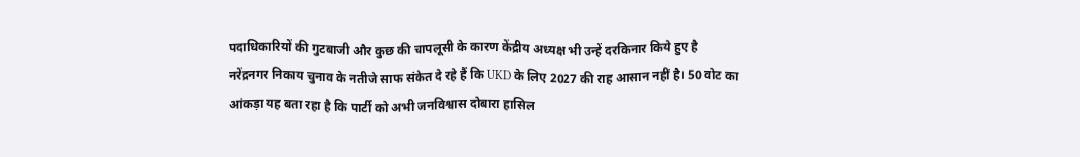पदाधिकारियों की गुटबाजी और कुछ की चापलूसी के कारण केंद्रीय अध्यक्ष भी उन्हें दरकिनार किये हुए है
नरेंद्रनगर निकाय चुनाव के नतीजे साफ संकेत दे रहे हैं कि UKD के लिए 2027 की राह आसान नहीं है। 50 वोट का आंकड़ा यह बता रहा है कि पार्टी को अभी जनविश्वास दोबारा हासिल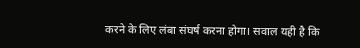करने के लिए लंबा संघर्ष करना होगा। सवाल यही है कि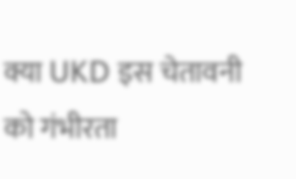क्या UKD इस चेतावनी को गंभीरता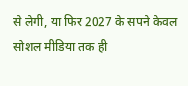से लेगी, या फिर 2027 के सपने केवल सोशल मीडिया तक ही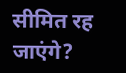सीमित रह जाएंगे?